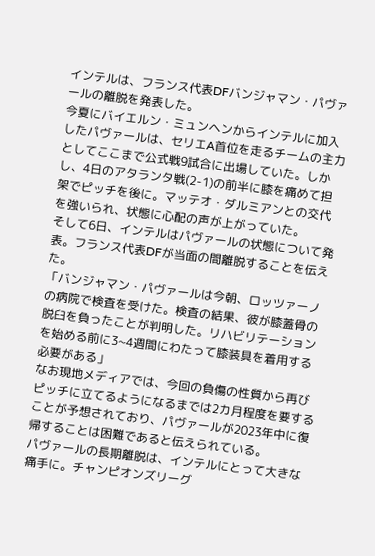インテルは、フランス代表DFバンジャマン・パヴァールの離脱を発表した。
今夏にバイエルン・ミュンヘンからインテルに加入したパヴァールは、セリエA首位を走るチームの主力としてここまで公式戦9試合に出場していた。しかし、4日のアタランタ戦(2-1)の前半に膝を痛めて担架でピッチを後に。マッテオ・ダルミアンとの交代を強いられ、状態に心配の声が上がっていた。
そして6日、インテルはパヴァールの状態について発表。フランス代表DFが当面の間離脱することを伝えた。
「バンジャマン・パヴァールは今朝、ロッツァーノの病院で検査を受けた。検査の結果、彼が膝蓋骨の脱臼を負ったことが判明した。リハビリテーションを始める前に3~4週間にわたって膝装具を着用する必要がある」
なお現地メディアでは、今回の負傷の性質から再びピッチに立てるようになるまでは2カ月程度を要することが予想されており、パヴァールが2023年中に復帰することは困難であると伝えられている。
パヴァールの長期離脱は、インテルにとって大きな痛手に。チャンピオンズリーグ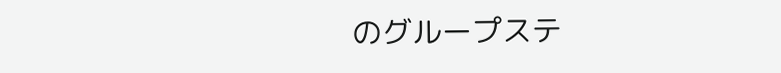のグループステ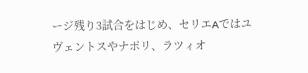ージ残り3試合をはじめ、セリエAではユヴェントスやナポリ、ラツィオ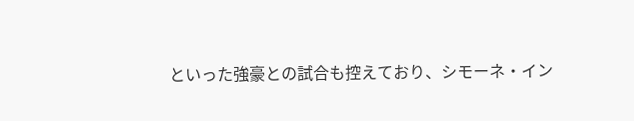といった強豪との試合も控えており、シモーネ・イン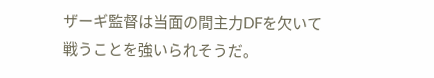ザーギ監督は当面の間主力DFを欠いて戦うことを強いられそうだ。